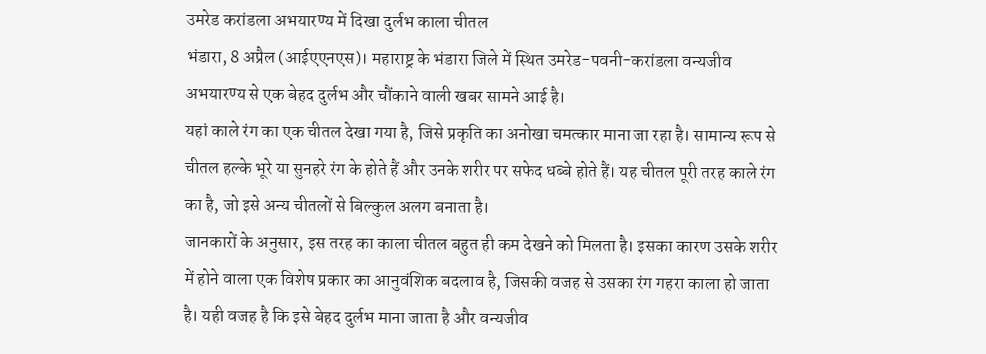उमरेड करांडला अभयारण्य में दिखा दुर्लभ काला चीतल
भंडारा, 8 अप्रैल (आईएएनएस)। महाराष्ट्र के भंडारा जिले में स्थित उमरेड-पवनी-करांडला वन्यजीव अभयारण्य से एक बेहद दुर्लभ और चौंकाने वाली खबर सामने आई है।
यहां काले रंग का एक चीतल देखा गया है, जिसे प्रकृति का अनोखा चमत्कार माना जा रहा है। सामान्य रूप से चीतल हल्के भूरे या सुनहरे रंग के होते हैं और उनके शरीर पर सफेद धब्बे होते हैं। यह चीतल पूरी तरह काले रंग का है, जो इसे अन्य चीतलों से बिल्कुल अलग बनाता है।
जानकारों के अनुसार, इस तरह का काला चीतल बहुत ही कम देखने को मिलता है। इसका कारण उसके शरीर में होने वाला एक विशेष प्रकार का आनुवंशिक बदलाव है, जिसकी वजह से उसका रंग गहरा काला हो जाता है। यही वजह है कि इसे बेहद दुर्लभ माना जाता है और वन्यजीव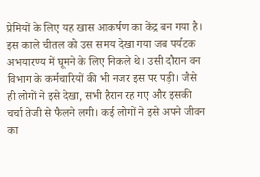प्रेमियों के लिए यह खास आकर्षण का केंद्र बन गया है।
इस काले चीतल को उस समय देखा गया जब पर्यटक अभयारण्य में घूमने के लिए निकले थे। उसी दौरान वन विभाग के कर्मचारियों की भी नजर इस पर पड़ी। जैसे ही लोगों ने इसे देखा, सभी हैरान रह गए और इसकी चर्चा तेजी से फैलने लगी। कई लोगों ने इसे अपने जीवन का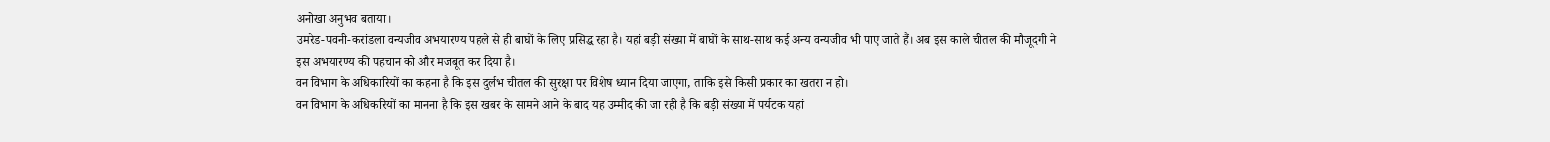अनोखा अनुभव बताया।
उमरेड-पवनी-करांडला वन्यजीव अभयारण्य पहले से ही बाघों के लिए प्रसिद्ध रहा है। यहां बड़ी संख्या में बाघों के साथ-साथ कई अन्य वन्यजीव भी पाए जाते हैं। अब इस काले चीतल की मौजूदगी ने इस अभयारण्य की पहचान को और मजबूत कर दिया है।
वन विभाग के अधिकारियों का कहना है कि इस दुर्लभ चीतल की सुरक्षा पर विशेष ध्यान दिया जाएगा, ताकि इसे किसी प्रकार का खतरा न हो।
वन विभाग के अधिकरियों का मानना है कि इस खबर के सामने आने के बाद यह उम्मीद की जा रही है कि बड़ी संख्या में पर्यटक यहां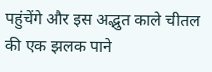पहुंचेंगे और इस अद्भुत काले चीतल की एक झलक पाने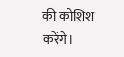की कोशिश करेंगे।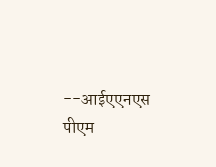--आईएएनएस
पीएम